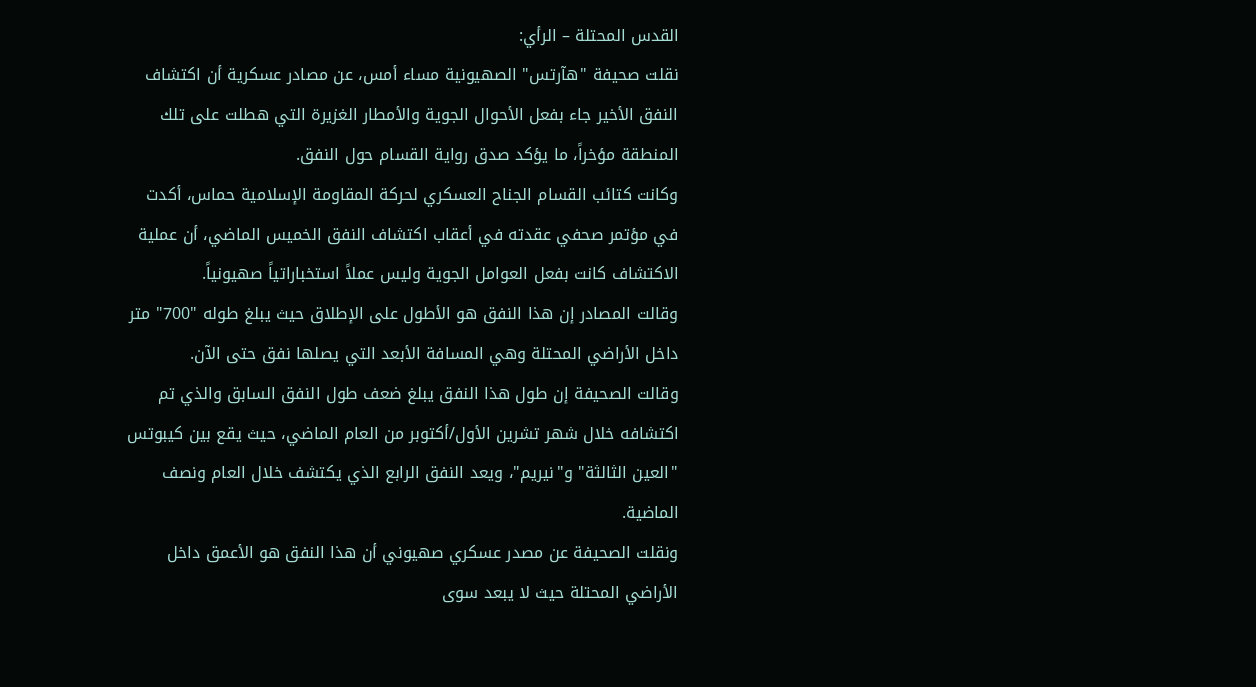القدس المحتلة – الرأي:
نقلت صحيفة "هآرتس" الصهيونية مساء أمس، عن مصادر عسكرية أن اكتشاف النفق الأخير جاء بفعل الأحوال الجوية والأمطار الغزيرة التي هطلت على تلك المنطقة مؤخراً، ما يؤكد صدق رواية القسام حول النفق.
وكانت كتائب القسام الجناح العسكري لحركة المقاومة الإسلامية حماس، أكدت في مؤتمر صحفي عقدته في أعقاب اكتشاف النفق الخميس الماضي، أن عملية الاكتشاف كانت بفعل العوامل الجوية وليس عملاً استخباراتياً صهيونياً.
وقالت المصادر إن هذا النفق هو الأطول على الإطلاق حيث يبلغ طوله "700" متر داخل الأراضي المحتلة وهي المسافة الأبعد التي يصلها نفق حتى الآن.
وقالت الصحيفة إن طول هذا النفق يبلغ ضعف طول النفق السابق والذي تم اكتشافه خلال شهر تشرين الأول/أكتوبر من العام الماضي، حيث يقع بين كيبوتس "العين الثالثة" و"نيريم"، ويعد النفق الرابع الذي يكتشف خلال العام ونصف الماضية.
ونقلت الصحيفة عن مصدر عسكري صهيوني أن هذا النفق هو الأعمق داخل الأراضي المحتلة حيث لا يبعد سوى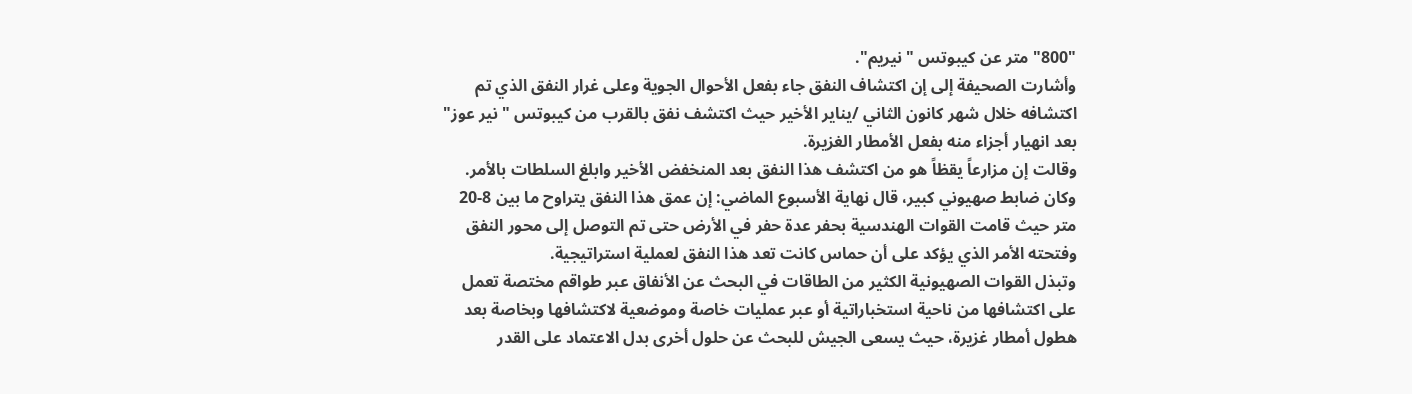"800" متر عن كيبوتس "نيريم".
وأشارت الصحيفة إلى إن اكتشاف النفق جاء بفعل الأحوال الجوية وعلى غرار النفق الذي تم اكتشافه خلال شهر كانون الثاني /يناير الأخير حيث اكتشف نفق بالقرب من كيبوتس "نير عوز" بعد انهيار أجزاء منه بفعل الأمطار الغزيرة.
وقالت إن مزارعاً يقظاً هو من اكتشف هذا النفق بعد المنخفض الأخير وابلغ السلطات بالأمر.
وكان ضابط صهيوني كبير، قال نهاية الأسبوع الماضي: إن عمق هذا النفق يتراوح ما بين 8-20 متر حيث قامت القوات الهندسية بحفر عدة حفر في الأرض حتى تم التوصل إلى محور النفق وفتحته الأمر الذي يؤكد على أن حماس كانت تعد هذا النفق لعملية استراتيجية.
وتبذل القوات الصهيونية الكثير من الطاقات في البحث عن الأنفاق عبر طواقم مختصة تعمل على اكتشافها من ناحية استخباراتية أو عبر عمليات خاصة وموضعية لاكتشافها وبخاصة بعد هطول أمطار غزيرة، حيث يسعى الجيش للبحث عن حلول أخرى بدل الاعتماد على القدر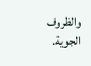والظروف الجوية.